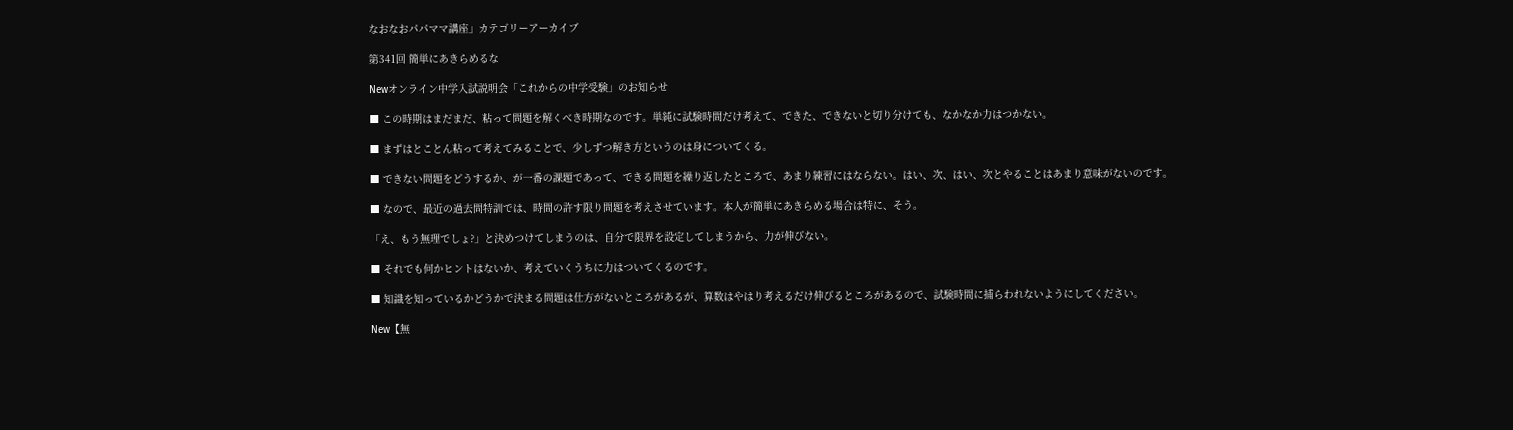なおなおパパママ講座」カテゴリーアーカイブ

第341回 簡単にあきらめるな

Newオンライン中学入試説明会「これからの中学受験」のお知らせ

■ この時期はまだまだ、粘って問題を解くべき時期なのです。単純に試験時間だけ考えて、できた、できないと切り分けても、なかなか力はつかない。

■ まずはとことん粘って考えてみることで、少しずつ解き方というのは身についてくる。

■ できない問題をどうするか、が一番の課題であって、できる問題を繰り返したところで、あまり練習にはならない。はい、次、はい、次とやることはあまり意味がないのです。

■ なので、最近の過去問特訓では、時間の許す限り問題を考えさせています。本人が簡単にあきらめる場合は特に、そう。

「え、もう無理でしょ?」と決めつけてしまうのは、自分で限界を設定してしまうから、力が伸びない。

■ それでも何かヒントはないか、考えていくうちに力はついてくるのです。

■ 知識を知っているかどうかで決まる問題は仕方がないところがあるが、算数はやはり考えるだけ伸びるところがあるので、試験時間に捕らわれないようにしてください。

New【無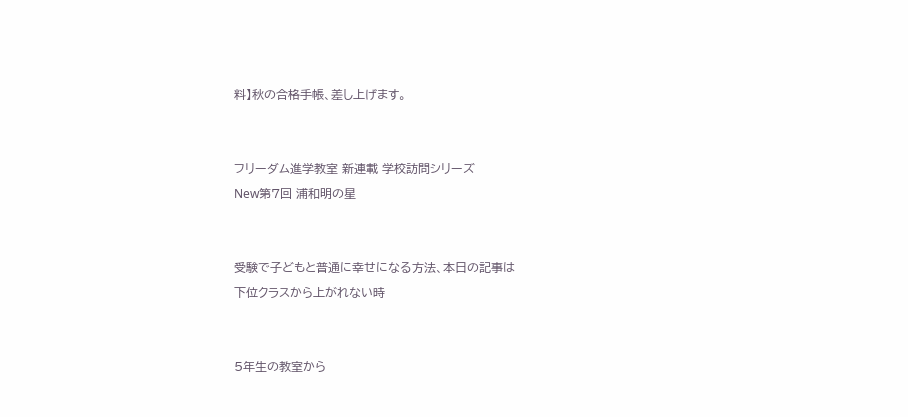料】秋の合格手帳、差し上げます。


フリーダム進学教室 新連載 学校訪問シリーズ
New第7回 浦和明の星


受験で子どもと普通に幸せになる方法、本日の記事は
下位クラスから上がれない時


5年生の教室から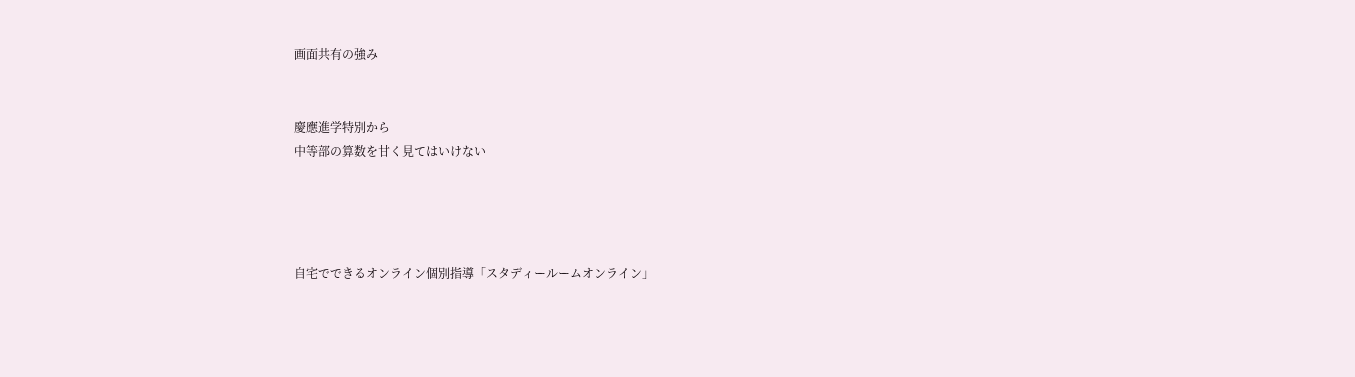画面共有の強み


慶應進学特別から
中等部の算数を甘く見てはいけない




自宅でできるオンライン個別指導「スタディールームオンライン」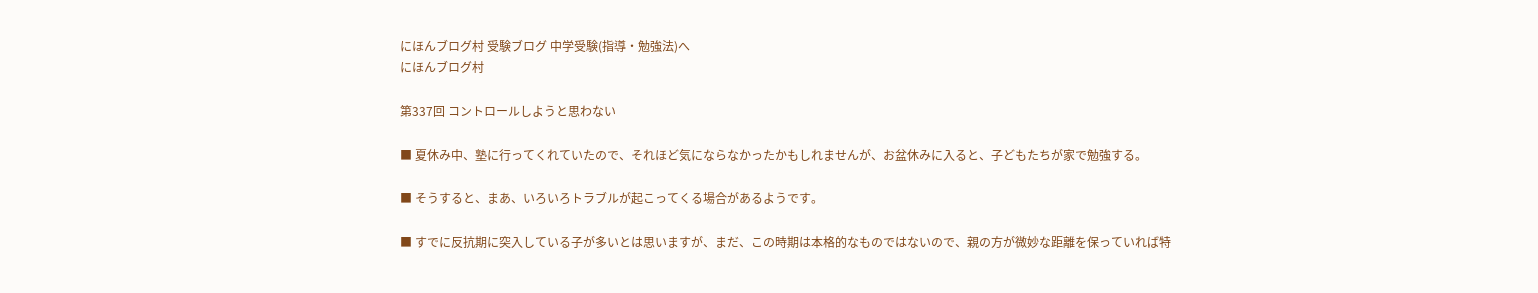にほんブログ村 受験ブログ 中学受験(指導・勉強法)へ
にほんブログ村

第337回 コントロールしようと思わない

■ 夏休み中、塾に行ってくれていたので、それほど気にならなかったかもしれませんが、お盆休みに入ると、子どもたちが家で勉強する。

■ そうすると、まあ、いろいろトラブルが起こってくる場合があるようです。

■ すでに反抗期に突入している子が多いとは思いますが、まだ、この時期は本格的なものではないので、親の方が微妙な距離を保っていれば特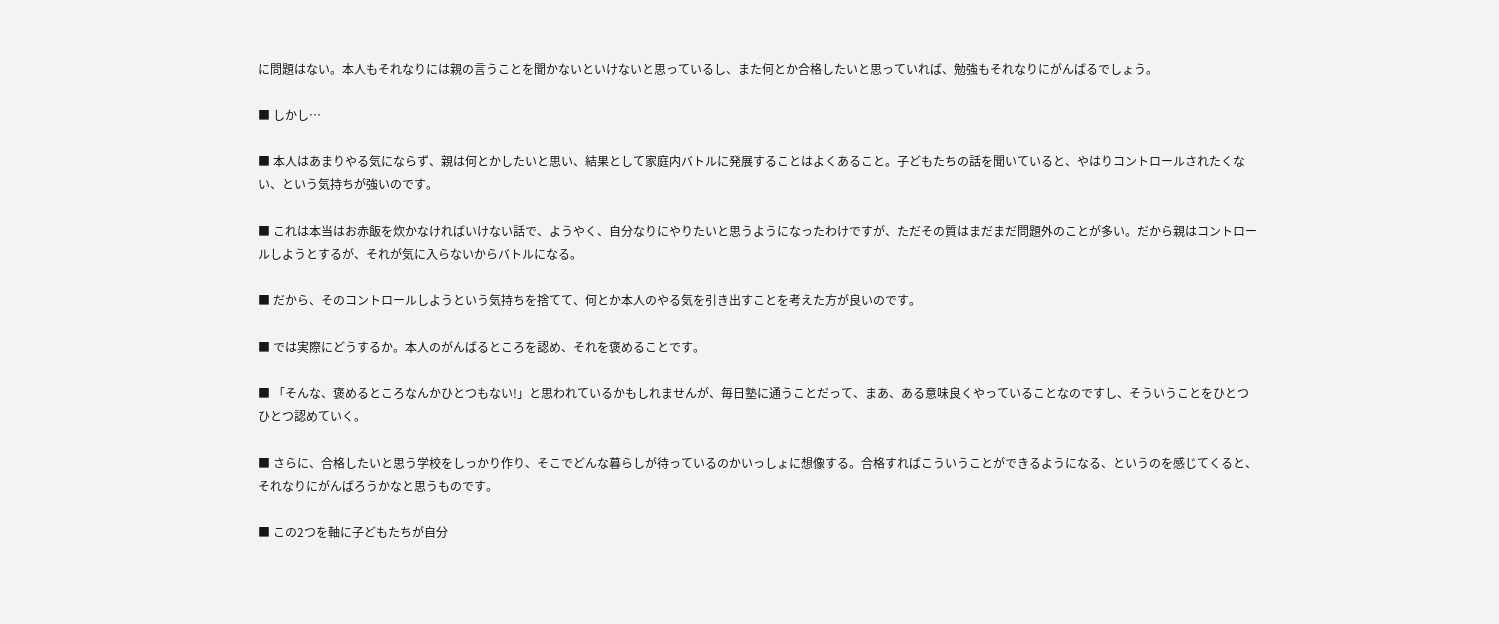に問題はない。本人もそれなりには親の言うことを聞かないといけないと思っているし、また何とか合格したいと思っていれば、勉強もそれなりにがんばるでしょう。

■ しかし…

■ 本人はあまりやる気にならず、親は何とかしたいと思い、結果として家庭内バトルに発展することはよくあること。子どもたちの話を聞いていると、やはりコントロールされたくない、という気持ちが強いのです。

■ これは本当はお赤飯を炊かなければいけない話で、ようやく、自分なりにやりたいと思うようになったわけですが、ただその質はまだまだ問題外のことが多い。だから親はコントロールしようとするが、それが気に入らないからバトルになる。

■ だから、そのコントロールしようという気持ちを捨てて、何とか本人のやる気を引き出すことを考えた方が良いのです。

■ では実際にどうするか。本人のがんばるところを認め、それを褒めることです。

■ 「そんな、褒めるところなんかひとつもない!」と思われているかもしれませんが、毎日塾に通うことだって、まあ、ある意味良くやっていることなのですし、そういうことをひとつひとつ認めていく。

■ さらに、合格したいと思う学校をしっかり作り、そこでどんな暮らしが待っているのかいっしょに想像する。合格すればこういうことができるようになる、というのを感じてくると、それなりにがんばろうかなと思うものです。

■ この2つを軸に子どもたちが自分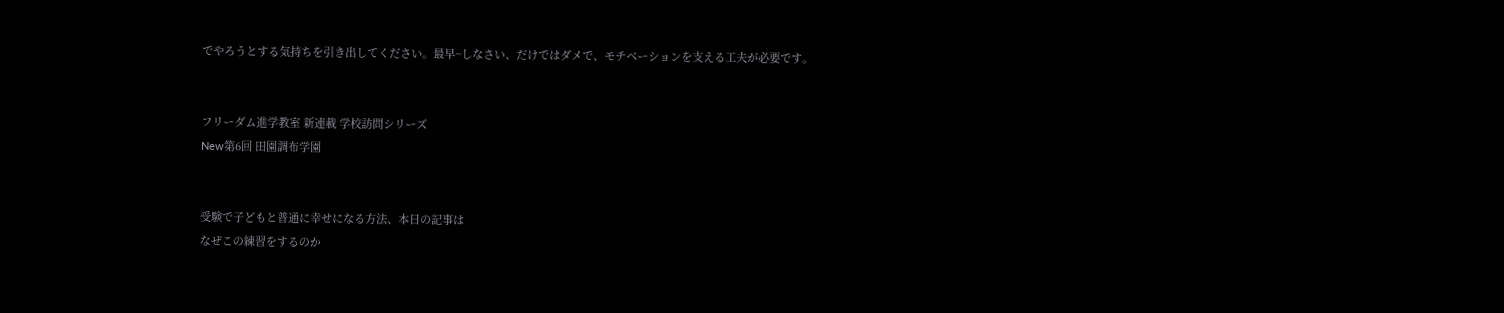でやろうとする気持ちを引き出してください。最早~しなさい、だけではダメで、モチベーションを支える工夫が必要です。


フリーダム進学教室 新連載 学校訪問シリーズ
New第6回 田園調布学園


受験で子どもと普通に幸せになる方法、本日の記事は
なぜこの練習をするのか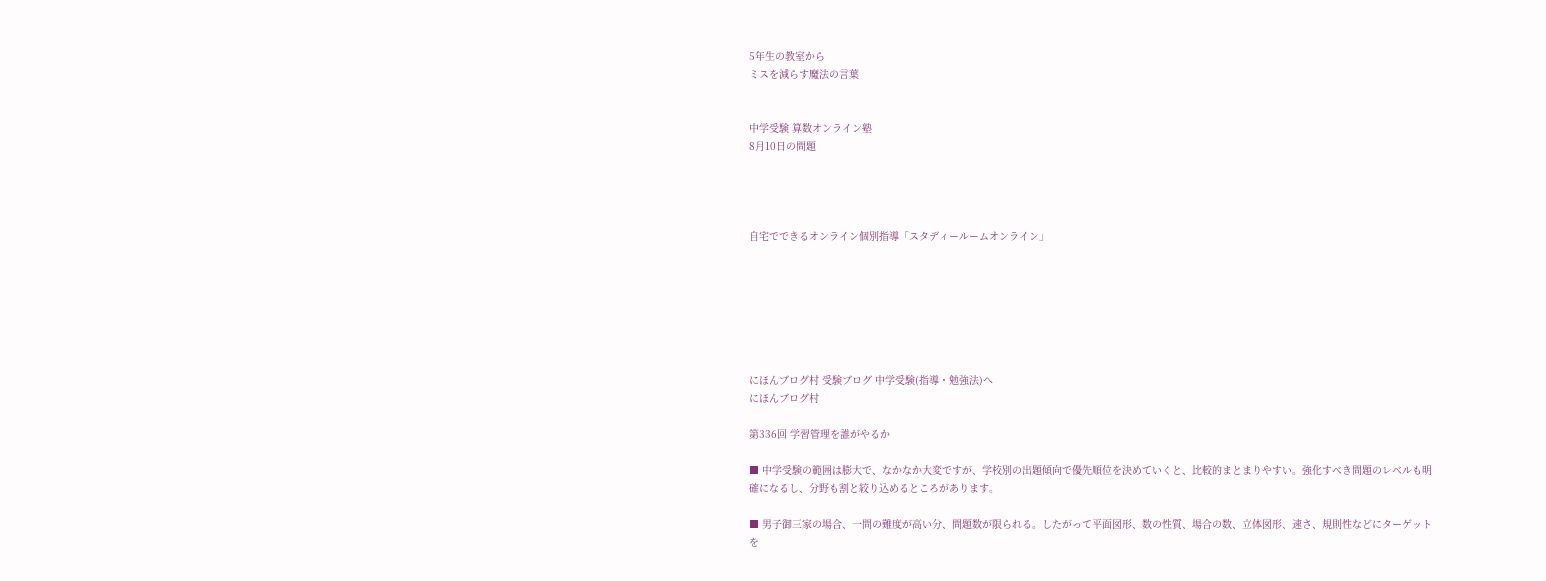5年生の教室から
ミスを減らす魔法の言葉


中学受験 算数オンライン塾
8月10日の問題




自宅でできるオンライン個別指導「スタディールームオンライン」







にほんブログ村 受験ブログ 中学受験(指導・勉強法)へ
にほんブログ村

第336回 学習管理を誰がやるか

■ 中学受験の範囲は膨大で、なかなか大変ですが、学校別の出題傾向で優先順位を決めていくと、比較的まとまりやすい。強化すべき問題のレベルも明確になるし、分野も割と絞り込めるところがあります。

■ 男子御三家の場合、一問の難度が高い分、問題数が限られる。したがって平面図形、数の性質、場合の数、立体図形、速さ、規則性などにターゲットを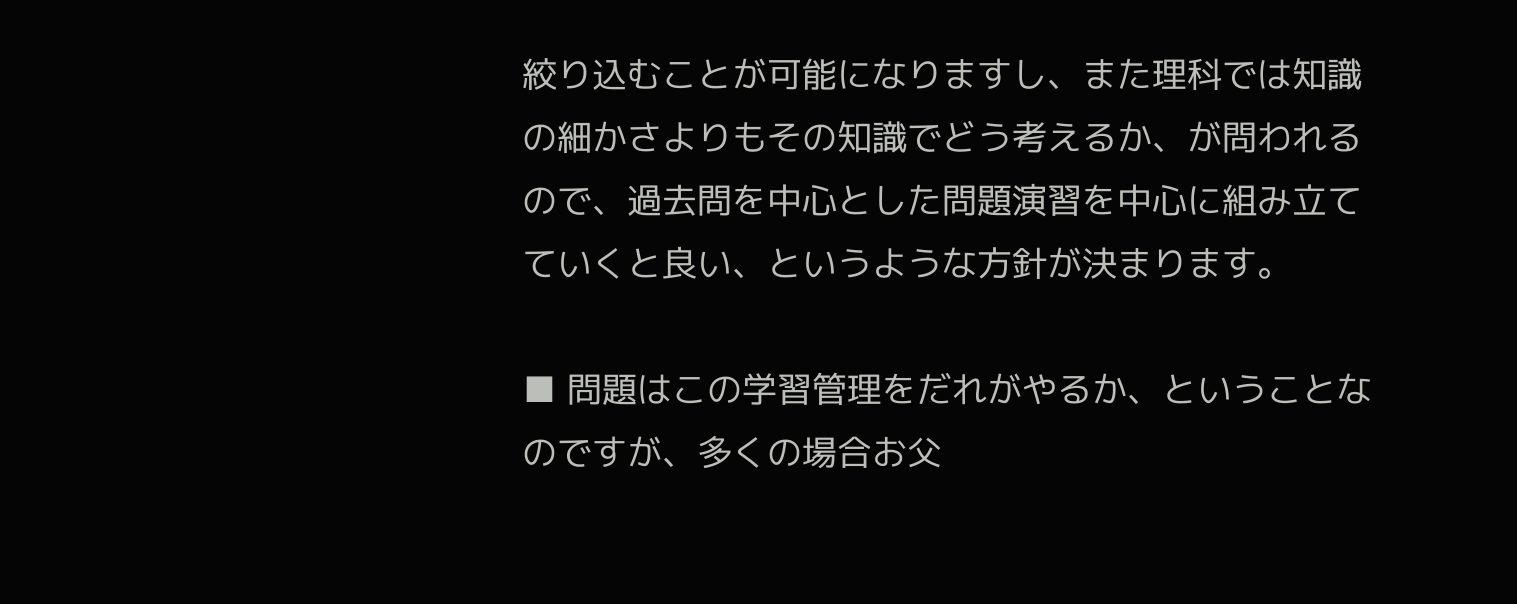絞り込むことが可能になりますし、また理科では知識の細かさよりもその知識でどう考えるか、が問われるので、過去問を中心とした問題演習を中心に組み立てていくと良い、というような方針が決まります。

■ 問題はこの学習管理をだれがやるか、ということなのですが、多くの場合お父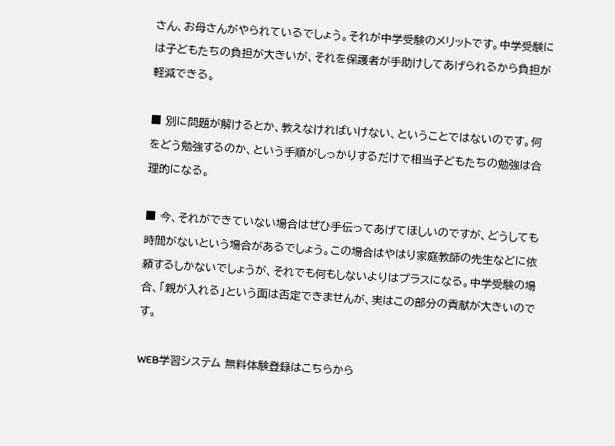さん、お母さんがやられているでしょう。それが中学受験のメリットです。中学受験には子どもたちの負担が大きいが、それを保護者が手助けしてあげられるから負担が軽減できる。

■ 別に問題が解けるとか、教えなければいけない、ということではないのです。何をどう勉強するのか、という手順がしっかりするだけで相当子どもたちの勉強は合理的になる。

■ 今、それができていない場合はぜひ手伝ってあげてほしいのですが、どうしても時間がないという場合があるでしょう。この場合はやはり家庭教師の先生などに依頼するしかないでしょうが、それでも何もしないよりはプラスになる。中学受験の場合、「親が入れる」という面は否定できませんが、実はこの部分の貢献が大きいのです。

WEB学習システム 無料体験登録はこちらから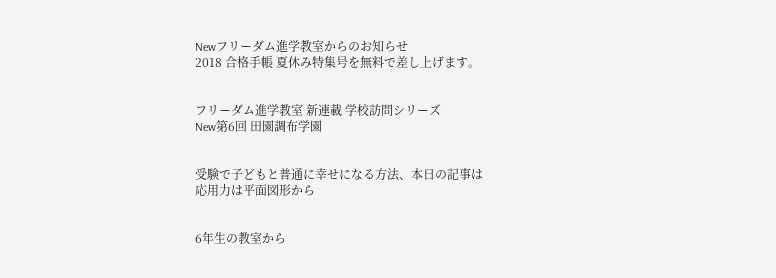Newフリーダム進学教室からのお知らせ
2018 合格手帳 夏休み特集号を無料で差し上げます。


フリーダム進学教室 新連載 学校訪問シリーズ
New第6回 田園調布学園


受験で子どもと普通に幸せになる方法、本日の記事は
応用力は平面図形から


6年生の教室から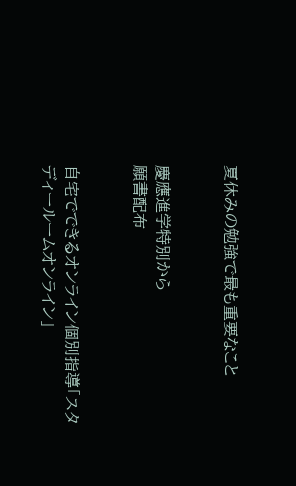夏休みの勉強で最も重要なこと


慶應進学特別から
願書配布


自宅でできるオンライン個別指導「スタディールームオンライン」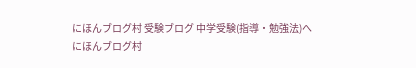にほんブログ村 受験ブログ 中学受験(指導・勉強法)へ
にほんブログ村